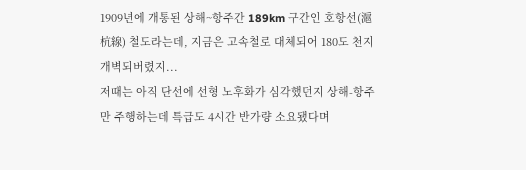1909년에 개통된 상해~항주간 189km 구간인 호항선(滬杭線) 철도라는데, 지금은 고속철로 대체되어 180도 천지개벽되버렸지...
저때는 아직 단선에 선형 노후화가 심각했던지 상해-항주만 주행하는데 특급도 4시간 반가량 소요됐다며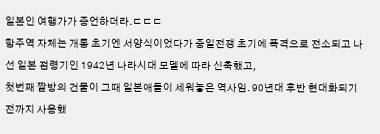일본인 여행가가 증언하더라.ㄷㄷㄷ
항주역 자체는 개통 초기엔 서양식이었다가 중일전쟁 초기에 폭격으로 전소되고 나선 일본 점령기인 1942년 나라시대 모델에 따라 신축했고,
첫번째 짤방의 건물이 그때 일본애들이 세워놓은 역사임. 90년대 후반 현대화되기 전까지 사용했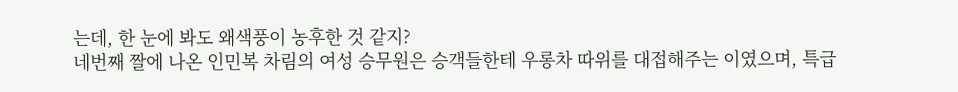는데, 한 눈에 봐도 왜색풍이 농후한 것 같지?
네번째 짤에 나온 인민복 차림의 여성 승무원은 승객들한테 우롱차 따위를 대접해주는 이였으며, 특급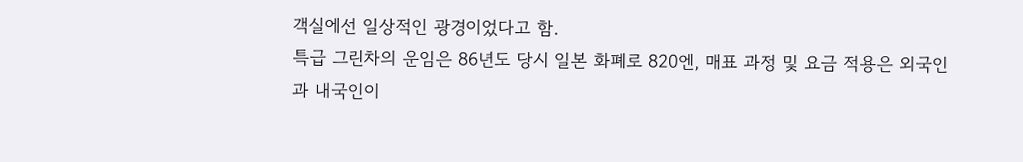객실에선 일상적인 광경이었다고 함.
특급 그린차의 운임은 86년도 당시 일본 화폐로 820엔, 매표 과정 및 요금 적용은 외국인과 내국인이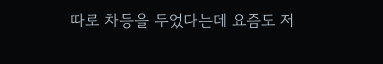따로 차등을 두었다는데 요즘도 저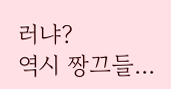러냐?
역시 짱끄들...